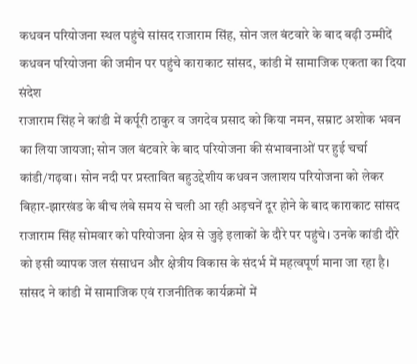कधवन परियोजना स्थल पहुंचे सांसद राजाराम सिंह, सोन जल बंटवारे के बाद बढ़ी उम्मीदें
कधवन परियोजना की जमीन पर पहुंचे काराकाट सांसद, कांडी में सामाजिक एकता का दिया संदेश
राजाराम सिंह ने कांडी में कर्पूरी ठाकुर व जगदेव प्रसाद को किया नमन, सम्राट अशोक भवन का लिया जायजा; सोन जल बंटवारे के बाद परियोजना की संभावनाओं पर हुई चर्चा
कांडी/गढ़वा। सोन नदी पर प्रस्तावित बहुउद्देशीय कधवन जलाशय परियोजना को लेकर बिहार-झारखंड के बीच लंबे समय से चली आ रही अड़चनें दूर होने के बाद काराकाट सांसद राजाराम सिंह सोमवार को परियोजना क्षेत्र से जुड़े इलाकों के दौरे पर पहुंचे। उनके कांडी दौरे को इसी व्यापक जल संसाधन और क्षेत्रीय विकास के संदर्भ में महत्वपूर्ण माना जा रहा है। सांसद ने कांडी में सामाजिक एवं राजनीतिक कार्यक्रमों में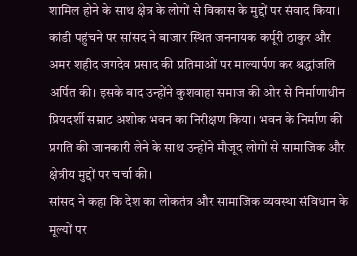शामिल होने के साथ क्षेत्र के लोगों से विकास के मुद्दों पर संवाद किया।
कांडी पहुंचने पर सांसद ने बाजार स्थित जननायक कर्पूरी ठाकुर और अमर शहीद जगदेव प्रसाद की प्रतिमाओं पर माल्यार्पण कर श्रद्धांजलि अर्पित की। इसके बाद उन्होंने कुशवाहा समाज की ओर से निर्माणाधीन प्रियदर्शी सम्राट अशोक भवन का निरीक्षण किया। भवन के निर्माण की प्रगति की जानकारी लेने के साथ उन्होंने मौजूद लोगों से सामाजिक और क्षेत्रीय मुद्दों पर चर्चा की।
सांसद ने कहा कि देश का लोकतंत्र और सामाजिक व्यवस्था संविधान के मूल्यों पर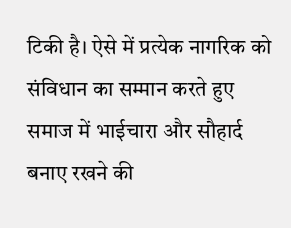टिकी है। ऐसे में प्रत्येक नागरिक को संविधान का सम्मान करते हुए समाज में भाईचारा और सौहार्द बनाए रखने की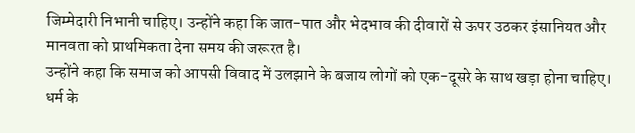जिम्मेदारी निभानी चाहिए। उन्होंने कहा कि जात-पात और भेदभाव की दीवारों से ऊपर उठकर इंसानियत और मानवता को प्राथमिकता देना समय की जरूरत है।
उन्होंने कहा कि समाज को आपसी विवाद में उलझाने के बजाय लोगों को एक-दूसरे के साथ खड़ा होना चाहिए। धर्म के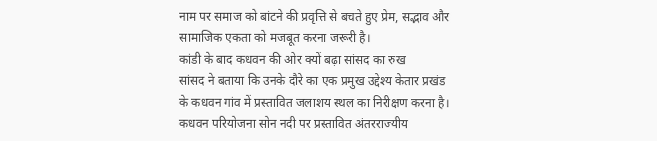नाम पर समाज को बांटने की प्रवृत्ति से बचते हुए प्रेम, सद्भाव और सामाजिक एकता को मजबूत करना जरूरी है।
कांडी के बाद कधवन की ओर क्यों बढ़ा सांसद का रुख
सांसद ने बताया कि उनके दौरे का एक प्रमुख उद्देश्य केतार प्रखंड के कधवन गांव में प्रस्तावित जलाशय स्थल का निरीक्षण करना है। कधवन परियोजना सोन नदी पर प्रस्तावित अंतरराज्यीय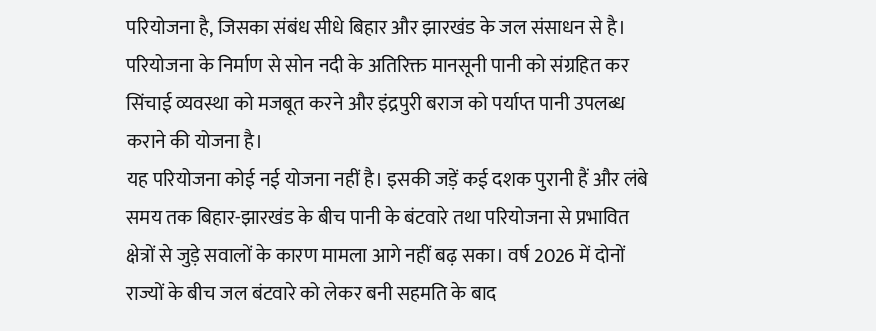परियोजना है, जिसका संबंध सीधे बिहार और झारखंड के जल संसाधन से है। परियोजना के निर्माण से सोन नदी के अतिरिक्त मानसूनी पानी को संग्रहित कर सिंचाई व्यवस्था को मजबूत करने और इंद्रपुरी बराज को पर्याप्त पानी उपलब्ध कराने की योजना है।
यह परियोजना कोई नई योजना नहीं है। इसकी जड़ें कई दशक पुरानी हैं और लंबे समय तक बिहार-झारखंड के बीच पानी के बंटवारे तथा परियोजना से प्रभावित क्षेत्रों से जुड़े सवालों के कारण मामला आगे नहीं बढ़ सका। वर्ष 2026 में दोनों राज्यों के बीच जल बंटवारे को लेकर बनी सहमति के बाद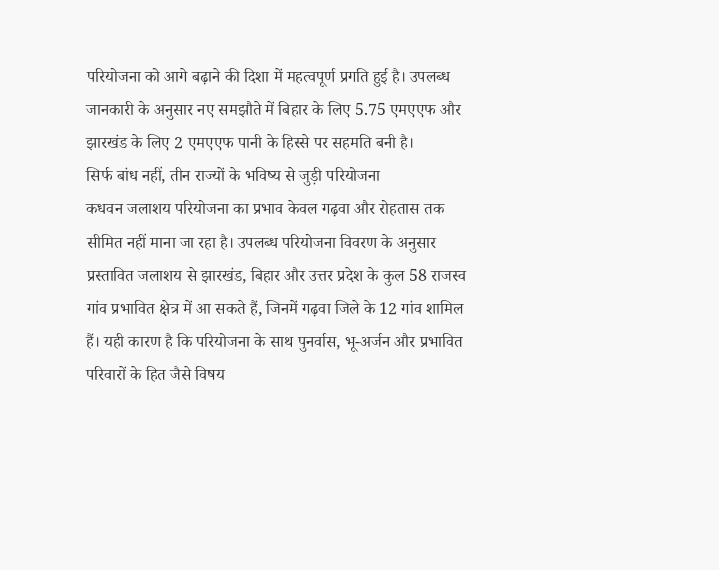परियोजना को आगे बढ़ाने की दिशा में महत्वपूर्ण प्रगति हुई है। उपलब्ध जानकारी के अनुसार नए समझौते में बिहार के लिए 5.75 एमएएफ और झारखंड के लिए 2 एमएएफ पानी के हिस्से पर सहमति बनी है।
सिर्फ बांध नहीं, तीन राज्यों के भविष्य से जुड़ी परियोजना
कधवन जलाशय परियोजना का प्रभाव केवल गढ़वा और रोहतास तक सीमित नहीं माना जा रहा है। उपलब्ध परियोजना विवरण के अनुसार प्रस्तावित जलाशय से झारखंड, बिहार और उत्तर प्रदेश के कुल 58 राजस्व गांव प्रभावित क्षेत्र में आ सकते हैं, जिनमें गढ़वा जिले के 12 गांव शामिल हैं। यही कारण है कि परियोजना के साथ पुनर्वास, भू-अर्जन और प्रभावित परिवारों के हित जैसे विषय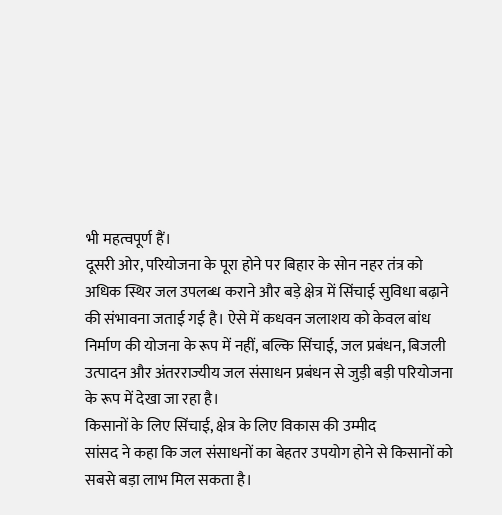भी महत्वपूर्ण हैं।
दूसरी ओर, परियोजना के पूरा होने पर बिहार के सोन नहर तंत्र को अधिक स्थिर जल उपलब्ध कराने और बड़े क्षेत्र में सिंचाई सुविधा बढ़ाने की संभावना जताई गई है। ऐसे में कधवन जलाशय को केवल बांध निर्माण की योजना के रूप में नहीं, बल्कि सिंचाई, जल प्रबंधन, बिजली उत्पादन और अंतरराज्यीय जल संसाधन प्रबंधन से जुड़ी बड़ी परियोजना के रूप में देखा जा रहा है।
किसानों के लिए सिंचाई, क्षेत्र के लिए विकास की उम्मीद
सांसद ने कहा कि जल संसाधनों का बेहतर उपयोग होने से किसानों को सबसे बड़ा लाभ मिल सकता है।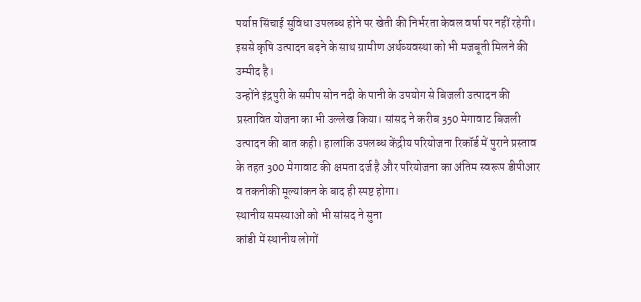पर्याप्त सिंचाई सुविधा उपलब्ध होने पर खेती की निर्भरता केवल वर्षा पर नहीं रहेगी। इससे कृषि उत्पादन बढ़ने के साथ ग्रामीण अर्थव्यवस्था को भी मजबूती मिलने की उम्मीद है।
उन्होंने इंद्रपुरी के समीप सोन नदी के पानी के उपयोग से बिजली उत्पादन की प्रस्तावित योजना का भी उल्लेख किया। सांसद ने करीब 350 मेगावाट बिजली उत्पादन की बात कही। हालांकि उपलब्ध केंद्रीय परियोजना रिकॉर्ड में पुराने प्रस्ताव के तहत 300 मेगावाट की क्षमता दर्ज है और परियोजना का अंतिम स्वरूप डीपीआर व तकनीकी मूल्यांकन के बाद ही स्पष्ट होगा।
स्थानीय समस्याओं को भी सांसद ने सुना
कांडी में स्थानीय लोगों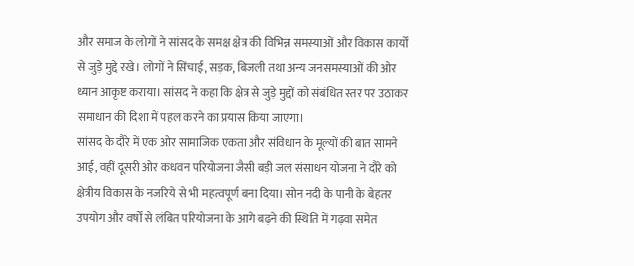और समाज के लोगों ने सांसद के समक्ष क्षेत्र की विभिन्न समस्याओं और विकास कार्यों से जुड़े मुद्दे रखे। लोगों ने सिंचाई, सड़क, बिजली तथा अन्य जनसमस्याओं की ओर ध्यान आकृष्ट कराया। सांसद ने कहा कि क्षेत्र से जुड़े मुद्दों को संबंधित स्तर पर उठाकर समाधान की दिशा में पहल करने का प्रयास किया जाएगा।
सांसद के दौरे में एक ओर सामाजिक एकता और संविधान के मूल्यों की बात सामने आई, वहीं दूसरी ओर कधवन परियोजना जैसी बड़ी जल संसाधन योजना ने दौरे को क्षेत्रीय विकास के नजरिये से भी महत्वपूर्ण बना दिया। सोन नदी के पानी के बेहतर उपयोग और वर्षों से लंबित परियोजना के आगे बढ़ने की स्थिति में गढ़वा समेत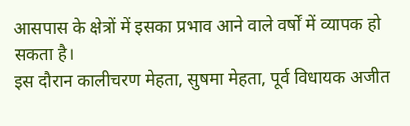आसपास के क्षेत्रों में इसका प्रभाव आने वाले वर्षों में व्यापक हो सकता है।
इस दौरान कालीचरण मेहता, सुषमा मेहता, पूर्व विधायक अजीत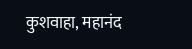कुशवाहा, महानंद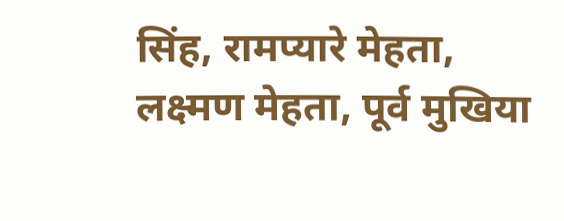सिंह, रामप्यारे मेहता, लक्ष्मण मेहता, पूर्व मुखिया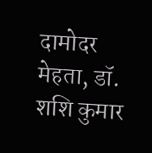दामोदर मेहता, डॉ. शशि कुमार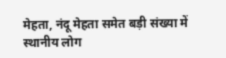मेहता, नंदू मेहता समेत बड़ी संख्या में स्थानीय लोग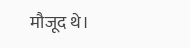मौजूद थे।